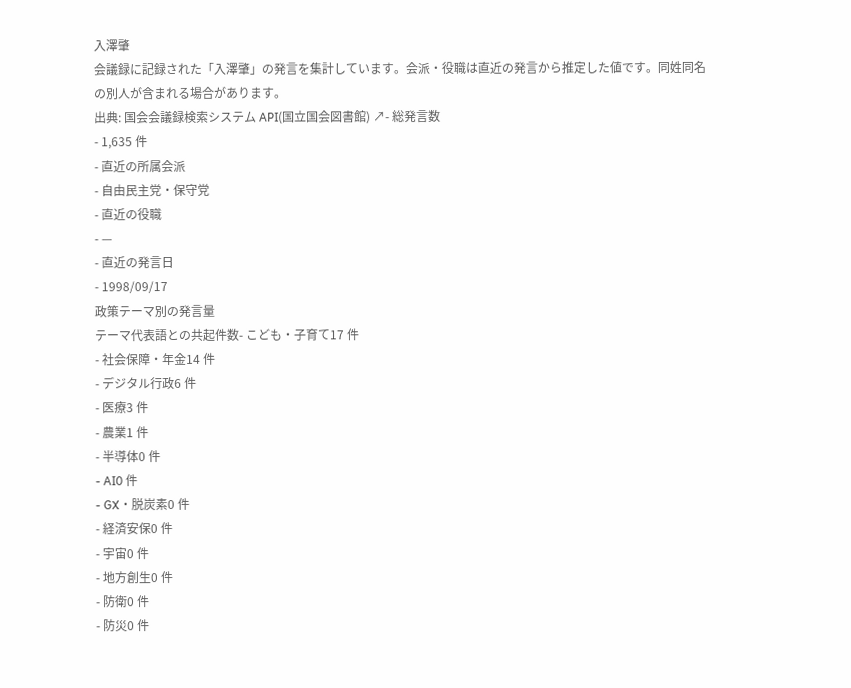入澤肇
会議録に記録された「入澤肇」の発言を集計しています。会派・役職は直近の発言から推定した値です。同姓同名の別人が含まれる場合があります。
出典: 国会会議録検索システム API(国立国会図書館) ↗- 総発言数
- 1,635 件
- 直近の所属会派
- 自由民主党・保守党
- 直近の役職
- —
- 直近の発言日
- 1998/09/17
政策テーマ別の発言量
テーマ代表語との共起件数- こども・子育て17 件
- 社会保障・年金14 件
- デジタル行政6 件
- 医療3 件
- 農業1 件
- 半導体0 件
- AI0 件
- GX・脱炭素0 件
- 経済安保0 件
- 宇宙0 件
- 地方創生0 件
- 防衛0 件
- 防災0 件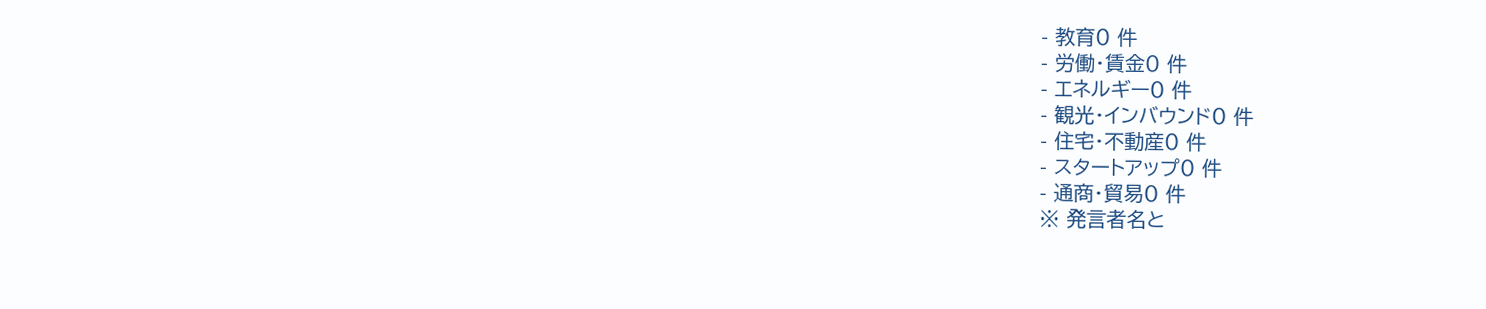- 教育0 件
- 労働・賃金0 件
- エネルギー0 件
- 観光・インバウンド0 件
- 住宅・不動産0 件
- スタートアップ0 件
- 通商・貿易0 件
※ 発言者名と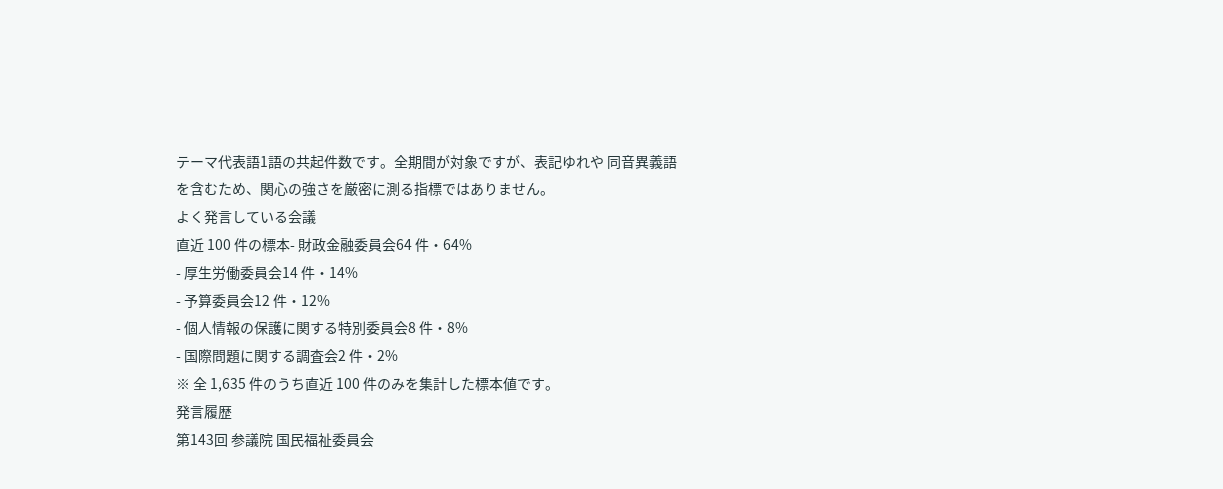テーマ代表語1語の共起件数です。全期間が対象ですが、表記ゆれや 同音異義語を含むため、関心の強さを厳密に測る指標ではありません。
よく発言している会議
直近 100 件の標本- 財政金融委員会64 件・64%
- 厚生労働委員会14 件・14%
- 予算委員会12 件・12%
- 個人情報の保護に関する特別委員会8 件・8%
- 国際問題に関する調査会2 件・2%
※ 全 1,635 件のうち直近 100 件のみを集計した標本値です。
発言履歴
第143回 参議院 国民福祉委員会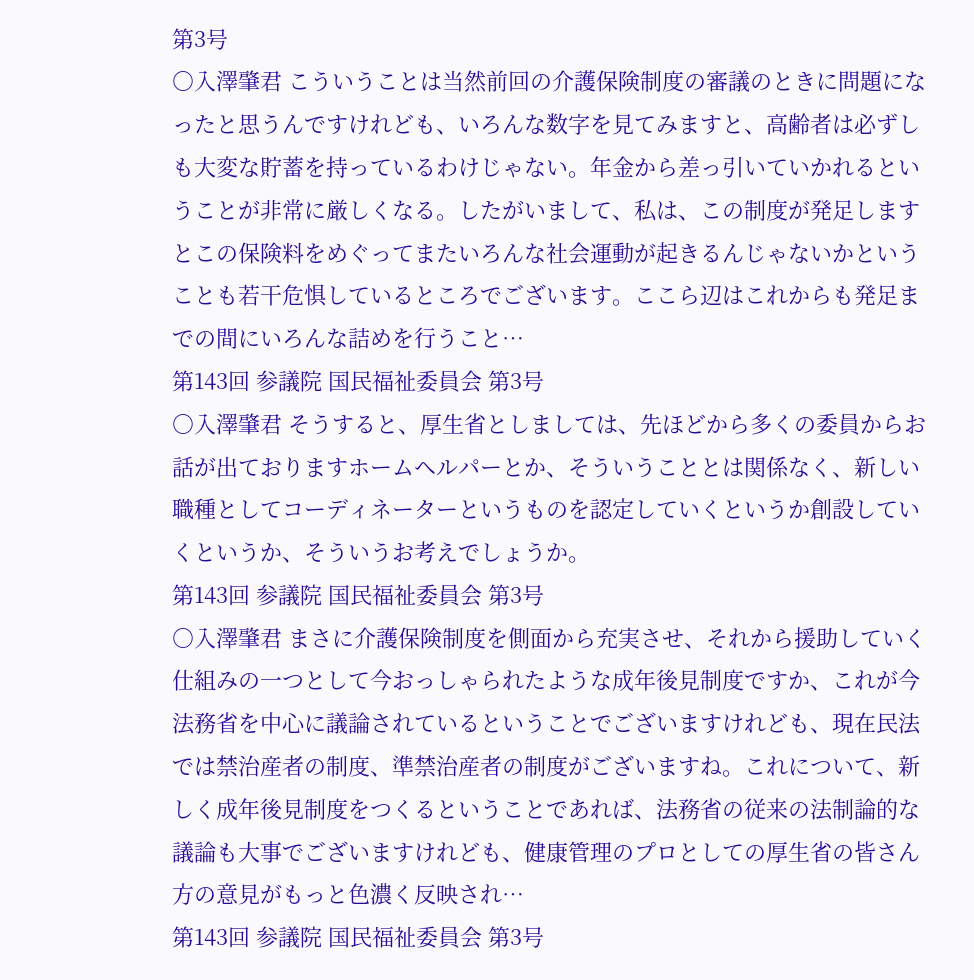第3号
○入澤肇君 こういうことは当然前回の介護保険制度の審議のときに問題になったと思うんですけれども、いろんな数字を見てみますと、高齢者は必ずしも大変な貯蓄を持っているわけじゃない。年金から差っ引いていかれるということが非常に厳しくなる。したがいまして、私は、この制度が発足しますとこの保険料をめぐってまたいろんな社会運動が起きるんじゃないかということも若干危惧しているところでございます。ここら辺はこれからも発足までの間にいろんな詰めを行うこと…
第143回 参議院 国民福祉委員会 第3号
○入澤肇君 そうすると、厚生省としましては、先ほどから多くの委員からお話が出ておりますホームヘルパーとか、そういうこととは関係なく、新しい職種としてコーディネーターというものを認定していくというか創設していくというか、そういうお考えでしょうか。
第143回 参議院 国民福祉委員会 第3号
○入澤肇君 まさに介護保険制度を側面から充実させ、それから援助していく仕組みの一つとして今おっしゃられたような成年後見制度ですか、これが今法務省を中心に議論されているということでございますけれども、現在民法では禁治産者の制度、準禁治産者の制度がございますね。これについて、新しく成年後見制度をつくるということであれば、法務省の従来の法制論的な議論も大事でございますけれども、健康管理のプロとしての厚生省の皆さん方の意見がもっと色濃く反映され…
第143回 参議院 国民福祉委員会 第3号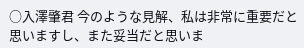○入澤肇君 今のような見解、私は非常に重要だと思いますし、また妥当だと思いま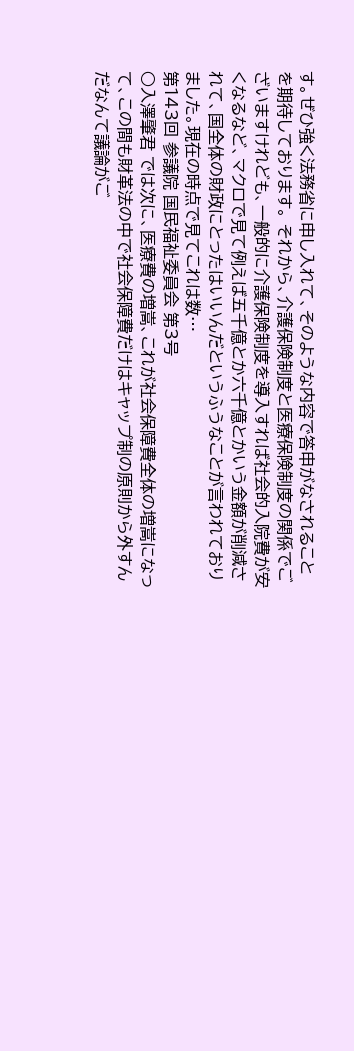す。ぜひ強く法務省に申し入れて、そのような内容で答申がなされることを期待しております。 それから、介護保険制度と医療保険制度の関係でございますけれども、一般的に介護保険制度を導入すれば社会的入院費が安くなるなど、マクロで見て例えば五千億とか六千億とかいう金額が削減されて、国全体の財政にとったはいいんだというふうなことが言われておりました。現在の時点で見てこれは数…
第143回 参議院 国民福祉委員会 第3号
○入澤肇君 では次に、医療費の増嵩、これが社会保障費全体の増嵩になって、この間も財革法の中で社会保障費だけはキャップ制の原則から外すんだなんて議論がご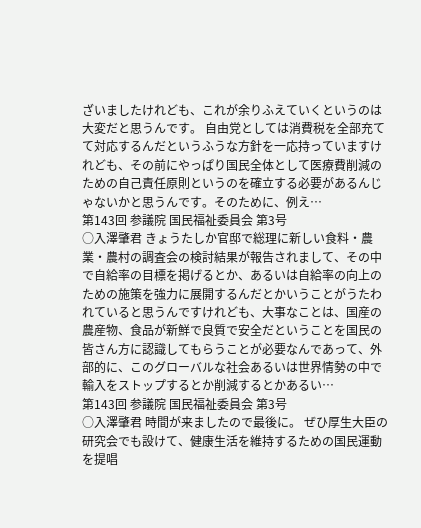ざいましたけれども、これが余りふえていくというのは大変だと思うんです。 自由党としては消費税を全部充てて対応するんだというふうな方針を一応持っていますけれども、その前にやっぱり国民全体として医療費削減のための自己責任原則というのを確立する必要があるんじゃないかと思うんです。そのために、例え…
第143回 参議院 国民福祉委員会 第3号
○入澤肇君 きょうたしか官邸で総理に新しい食料・農業・農村の調査会の検討結果が報告されまして、その中で自給率の目標を掲げるとか、あるいは自給率の向上のための施策を強力に展開するんだとかいうことがうたわれていると思うんですけれども、大事なことは、国産の農産物、食品が新鮮で良質で安全だということを国民の皆さん方に認識してもらうことが必要なんであって、外部的に、このグローバルな社会あるいは世界情勢の中で輸入をストップするとか削減するとかあるい…
第143回 参議院 国民福祉委員会 第3号
○入澤肇君 時間が来ましたので最後に。 ぜひ厚生大臣の研究会でも設けて、健康生活を維持するための国民運動を提唱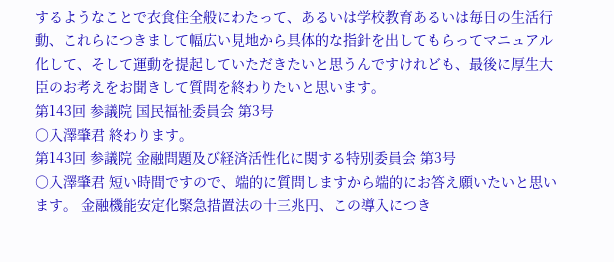するようなことで衣食住全般にわたって、あるいは学校教育あるいは毎日の生活行動、これらにつきまして幅広い見地から具体的な指針を出してもらってマニュアル化して、そして運動を提起していただきたいと思うんですけれども、最後に厚生大臣のお考えをお聞きして質問を終わりたいと思います。
第143回 参議院 国民福祉委員会 第3号
○入澤肇君 終わります。
第143回 参議院 金融問題及び経済活性化に関する特別委員会 第3号
○入澤肇君 短い時間ですので、端的に質問しますから端的にお答え願いたいと思います。 金融機能安定化緊急措置法の十三兆円、この導入につき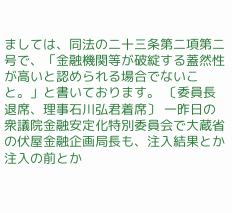ましては、同法の二十三条第二項第二号で、「金融機関等が破綻する蓋然性が高いと認められる場合でないこと。」と書いております。 〔委員長退席、理事石川弘君着席〕 一昨日の衆議院金融安定化特別委員会で大蔵省の伏屋金融企画局長も、注入結果とか注入の前とか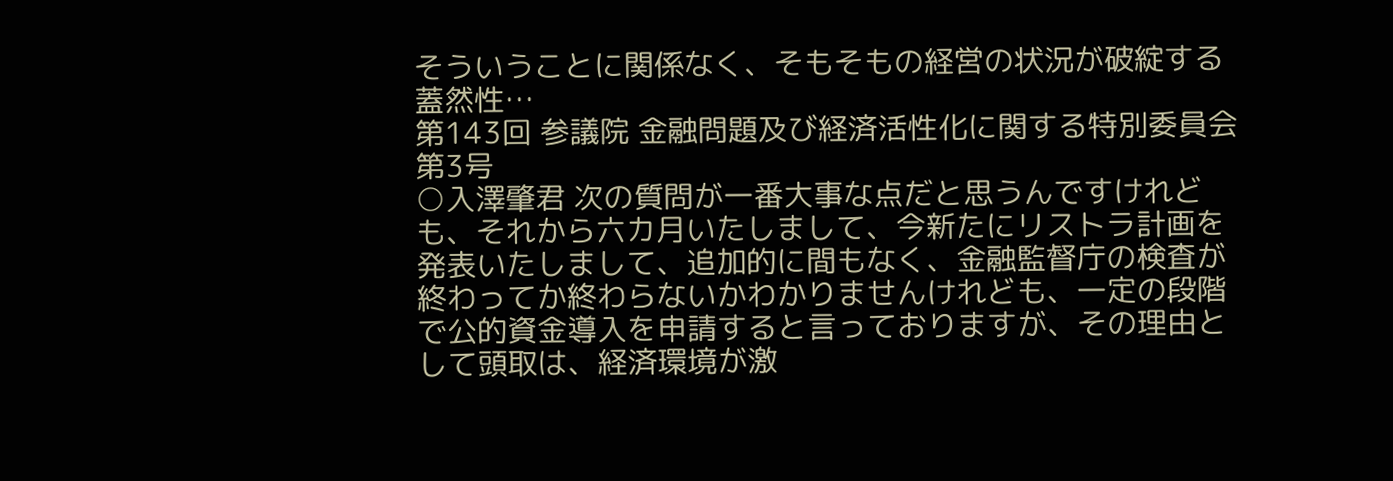そういうことに関係なく、そもそもの経営の状況が破綻する蓋然性…
第143回 参議院 金融問題及び経済活性化に関する特別委員会 第3号
○入澤肇君 次の質問が一番大事な点だと思うんですけれども、それから六カ月いたしまして、今新たにリストラ計画を発表いたしまして、追加的に間もなく、金融監督庁の検査が終わってか終わらないかわかりませんけれども、一定の段階で公的資金導入を申請すると言っておりますが、その理由として頭取は、経済環境が激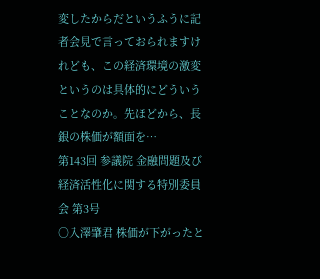変したからだというふうに記者会見で言っておられますけれども、この経済環境の激変というのは具体的にどういうことなのか。先ほどから、長銀の株価が額面を…
第143回 参議院 金融問題及び経済活性化に関する特別委員会 第3号
○入澤肇君 株価が下がったと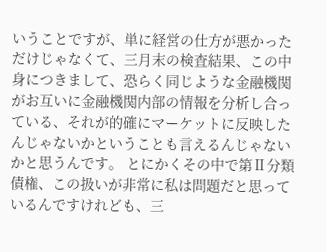いうことですが、単に経営の仕方が悪かっただけじゃなくて、三月末の検査結果、この中身につきまして、恐らく同じような金融機関がお互いに金融機関内部の情報を分析し合っている、それが的確にマーケットに反映したんじゃないかということも言えるんじゃないかと思うんです。 とにかくその中で第Ⅱ分類債権、この扱いが非常に私は問題だと思っているんですけれども、三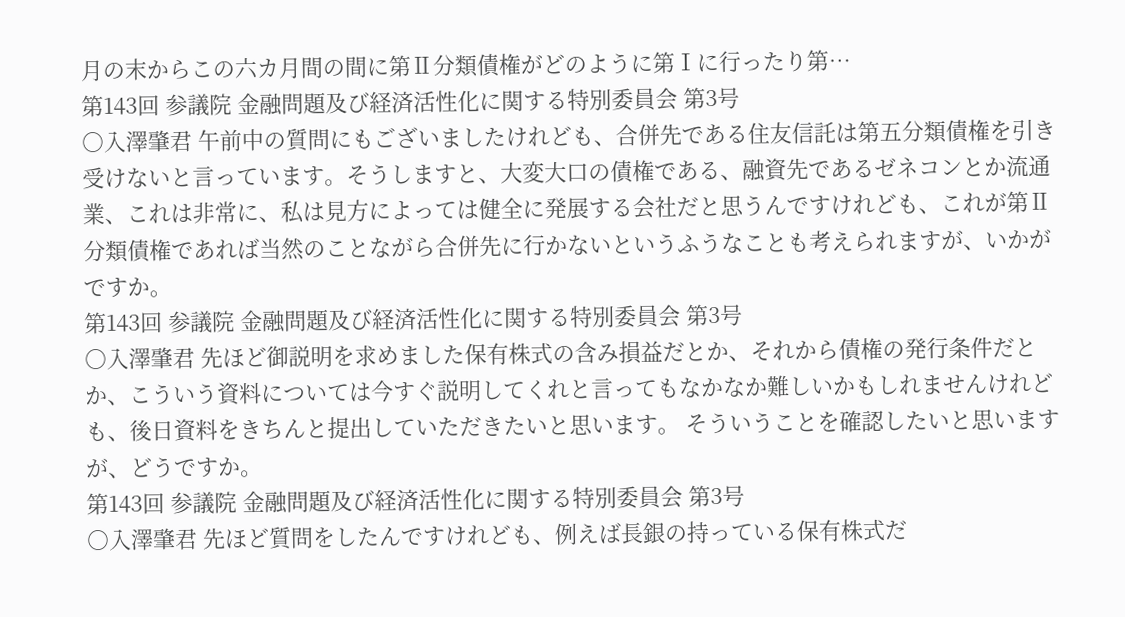月の末からこの六カ月間の間に第Ⅱ分類債権がどのように第Ⅰに行ったり第…
第143回 参議院 金融問題及び経済活性化に関する特別委員会 第3号
○入澤肇君 午前中の質問にもございましたけれども、合併先である住友信託は第五分類債権を引き受けないと言っています。そうしますと、大変大口の債権である、融資先であるゼネコンとか流通業、これは非常に、私は見方によっては健全に発展する会社だと思うんですけれども、これが第Ⅱ分類債権であれば当然のことながら合併先に行かないというふうなことも考えられますが、いかがですか。
第143回 参議院 金融問題及び経済活性化に関する特別委員会 第3号
○入澤肇君 先ほど御説明を求めました保有株式の含み損益だとか、それから債権の発行条件だとか、こういう資料については今すぐ説明してくれと言ってもなかなか難しいかもしれませんけれども、後日資料をきちんと提出していただきたいと思います。 そういうことを確認したいと思いますが、どうですか。
第143回 参議院 金融問題及び経済活性化に関する特別委員会 第3号
○入澤肇君 先ほど質問をしたんですけれども、例えば長銀の持っている保有株式だ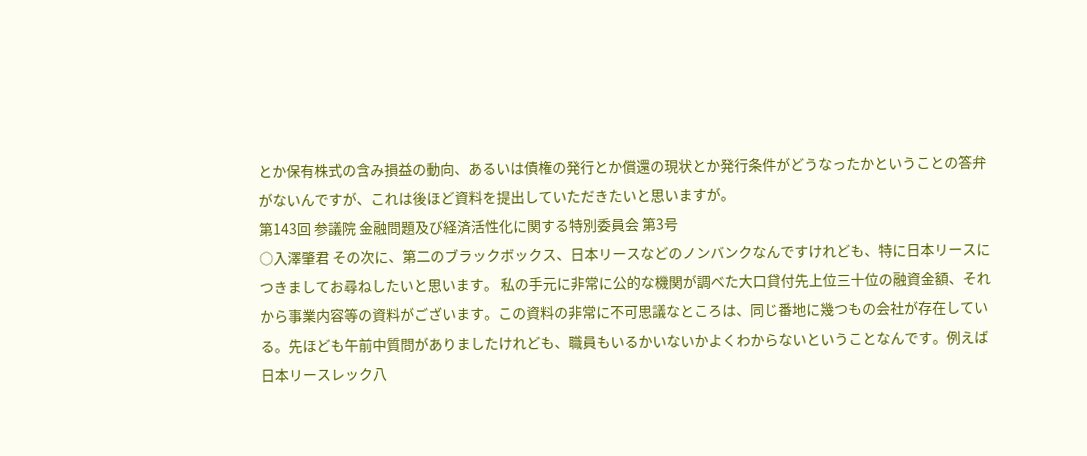とか保有株式の含み損益の動向、あるいは債権の発行とか償還の現状とか発行条件がどうなったかということの答弁がないんですが、これは後ほど資料を提出していただきたいと思いますが。
第143回 参議院 金融問題及び経済活性化に関する特別委員会 第3号
○入澤肇君 その次に、第二のブラックボックス、日本リースなどのノンバンクなんですけれども、特に日本リースにつきましてお尋ねしたいと思います。 私の手元に非常に公的な機関が調べた大口貸付先上位三十位の融資金額、それから事業内容等の資料がございます。この資料の非常に不可思議なところは、同じ番地に幾つもの会社が存在している。先ほども午前中質問がありましたけれども、職員もいるかいないかよくわからないということなんです。例えば日本リースレック八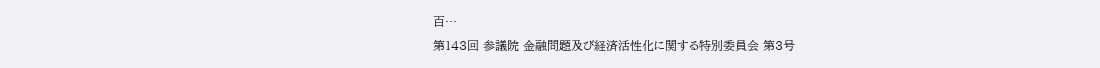百…
第143回 参議院 金融問題及び経済活性化に関する特別委員会 第3号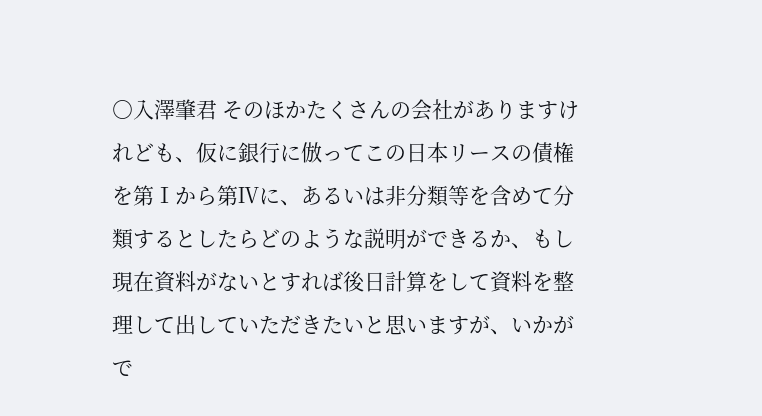○入澤肇君 そのほかたくさんの会社がありますけれども、仮に銀行に倣ってこの日本リースの債権を第Ⅰから第Ⅳに、あるいは非分類等を含めて分類するとしたらどのような説明ができるか、もし現在資料がないとすれば後日計算をして資料を整理して出していただきたいと思いますが、いかがで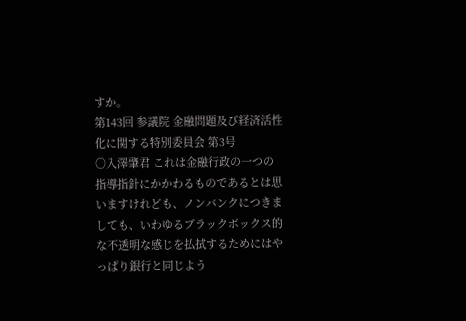すか。
第143回 参議院 金融問題及び経済活性化に関する特別委員会 第3号
○入澤肇君 これは金融行政の一つの指導指針にかかわるものであるとは思いますけれども、ノンバンクにつきましても、いわゆるブラックボックス的な不透明な感じを払拭するためにはやっぱり銀行と同じよう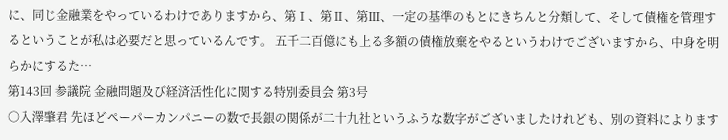に、同じ金融業をやっているわけでありますから、第Ⅰ、第Ⅱ、第Ⅲ、一定の基準のもとにきちんと分類して、そして債権を管理するということが私は必要だと思っているんです。 五千二百億にも上る多額の債権放棄をやるというわけでございますから、中身を明らかにするた…
第143回 参議院 金融問題及び経済活性化に関する特別委員会 第3号
○入澤肇君 先ほどペーパーカンパニーの数で長銀の関係が二十九社というふうな数字がございましたけれども、別の資料によります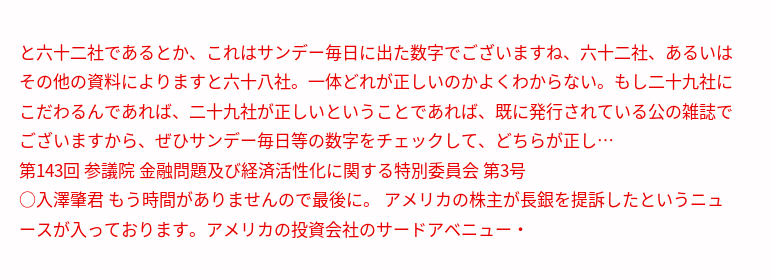と六十二社であるとか、これはサンデー毎日に出た数字でございますね、六十二社、あるいはその他の資料によりますと六十八社。一体どれが正しいのかよくわからない。もし二十九社にこだわるんであれば、二十九社が正しいということであれば、既に発行されている公の雑誌でございますから、ぜひサンデー毎日等の数字をチェックして、どちらが正し…
第143回 参議院 金融問題及び経済活性化に関する特別委員会 第3号
○入澤肇君 もう時間がありませんので最後に。 アメリカの株主が長銀を提訴したというニュースが入っております。アメリカの投資会社のサードアベニュー・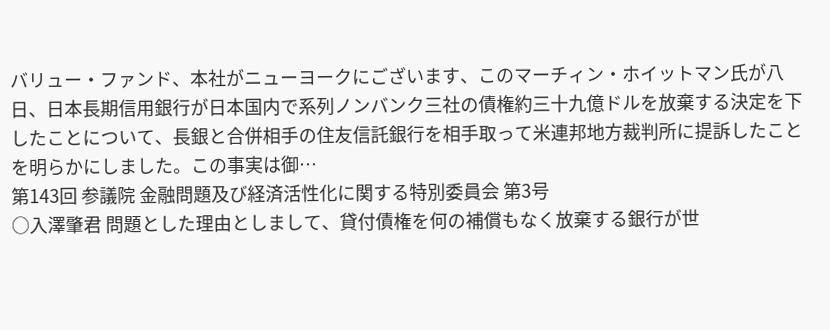バリュー・ファンド、本社がニューヨークにございます、このマーチィン・ホイットマン氏が八日、日本長期信用銀行が日本国内で系列ノンバンク三社の債権約三十九億ドルを放棄する決定を下したことについて、長銀と合併相手の住友信託銀行を相手取って米連邦地方裁判所に提訴したことを明らかにしました。この事実は御…
第143回 参議院 金融問題及び経済活性化に関する特別委員会 第3号
○入澤肇君 問題とした理由としまして、貸付債権を何の補償もなく放棄する銀行が世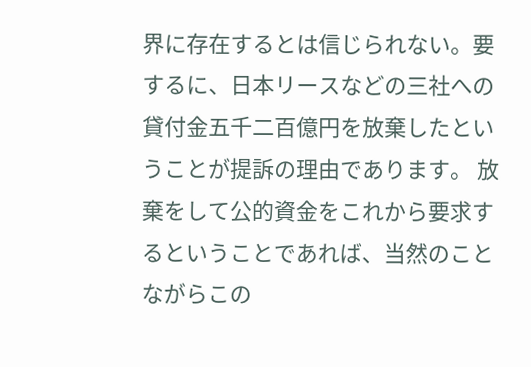界に存在するとは信じられない。要するに、日本リースなどの三社への貸付金五千二百億円を放棄したということが提訴の理由であります。 放棄をして公的資金をこれから要求するということであれば、当然のことながらこの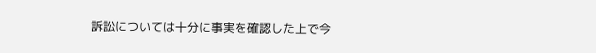訴訟については十分に事実を確認した上で今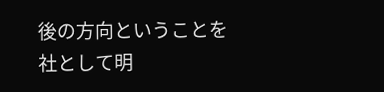後の方向ということを社として明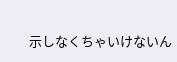示しなくちゃいけないん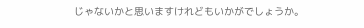じゃないかと思いますけれどもいかがでしょうか。